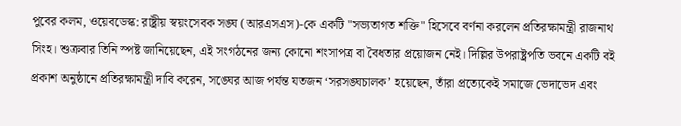পুবের কলম, ওয়েবডেস্ক: রাষ্ট্রীয় স্বয়ংসেবক সঙ্ঘ (আরএসএস)-কে একটি "সভ্যতাগত শক্তি" হিসেবে বর্ণনা করলেন প্রতিরক্ষামন্ত্রী রাজনাথ সিংহ। শুক্রবার তিনি স্পষ্ট জানিয়েছেন, এই সংগঠনের জন্য কোনো শংসাপত্র বা বৈধতার প্রয়োজন নেই। দিল্লির উপরাষ্ট্রপতি ভবনে একটি বই প্রকাশ অনুষ্ঠানে প্রতিরক্ষামন্ত্রী দাবি করেন, সঙ্ঘের আজ পর্যন্ত যতজন ‘সরসঙ্ঘচালক’ হয়েছেন, তাঁরা প্রত্যেকেই সমাজে ভেদাভেদ এবং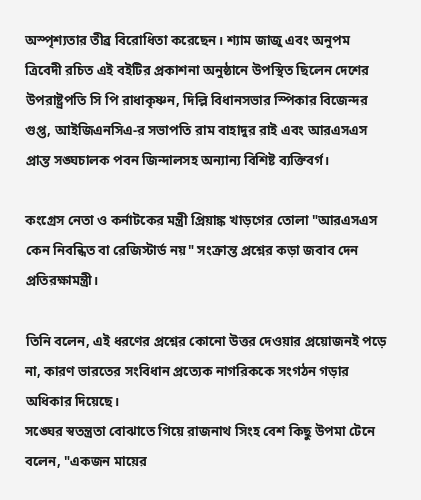অস্পৃশ্যতার তীব্র বিরোধিতা করেছেন। শ্যাম জাজু এবং অনুপম ত্রিবেদী রচিত এই বইটির প্রকাশনা অনুষ্ঠানে উপস্থিত ছিলেন দেশের উপরাষ্ট্রপতি সি পি রাধাকৃষ্ণন, দিল্লি বিধানসভার স্পিকার বিজেন্দর গুপ্ত, আইজিএনসিএ-র সভাপতি রাম বাহাদুর রাই এবং আরএসএস প্রান্ত সঙ্ঘচালক পবন জিন্দালসহ অন্যান্য বিশিষ্ট ব্যক্তিবর্গ।

কংগ্রেস নেতা ও কর্নাটকের মন্ত্রী প্রিয়াঙ্ক খাড়গের তোলা "আরএসএস কেন নিবন্ধিত বা রেজিস্টার্ড নয়" সংক্রান্ত প্রশ্নের কড়া জবাব দেন প্রতিরক্ষামন্ত্রী।

তিনি বলেন, এই ধরণের প্রশ্নের কোনো উত্তর দেওয়ার প্রয়োজনই পড়ে না, কারণ ভারতের সংবিধান প্রত্যেক নাগরিককে সংগঠন গড়ার অধিকার দিয়েছে।
সঙ্ঘের স্বতন্ত্রতা বোঝাতে গিয়ে রাজনাথ সিংহ বেশ কিছু উপমা টেনে বলেন, "একজন মায়ের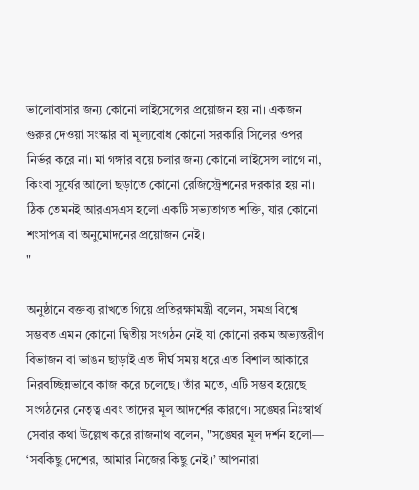ভালোবাসার জন্য কোনো লাইসেন্সের প্রয়োজন হয় না। একজন গুরুর দেওয়া সংস্কার বা মূল্যবোধ কোনো সরকারি সিলের ওপর নির্ভর করে না। মা গঙ্গার বয়ে চলার জন্য কোনো লাইসেন্স লাগে না, কিংবা সূর্যের আলো ছড়াতে কোনো রেজিস্ট্রেশনের দরকার হয় না। ঠিক তেমনই আরএসএস হলো একটি সভ্যতাগত শক্তি, যার কোনো শংসাপত্র বা অনুমোদনের প্রয়োজন নেই।
"

অনুষ্ঠানে বক্তব্য রাখতে গিয়ে প্রতিরক্ষামন্ত্রী বলেন, সমগ্র বিশ্বে সম্ভবত এমন কোনো দ্বিতীয় সংগঠন নেই যা কোনো রকম অভ্যন্তরীণ বিভাজন বা ভাঙন ছাড়াই এত দীর্ঘ সময় ধরে এত বিশাল আকারে নিরবচ্ছিন্নভাবে কাজ করে চলেছে। তাঁর মতে, এটি সম্ভব হয়েছে সংগঠনের নেতৃত্ব এবং তাদের মূল আদর্শের কারণে। সঙ্ঘের নিঃস্বার্থ সেবার কথা উল্লেখ করে রাজনাথ বলেন, "সঙ্ঘের মূল দর্শন হলো— ‘সবকিছু দেশের, আমার নিজের কিছু নেই।’ আপনারা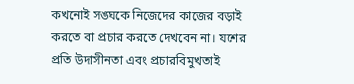কখনোই সঙ্ঘকে নিজেদের কাজের বড়াই করতে বা প্রচার করতে দেখবেন না। যশের প্রতি উদাসীনতা এবং প্রচারবিমুখতাই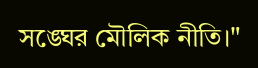সঙ্ঘের মৌলিক নীতি।"